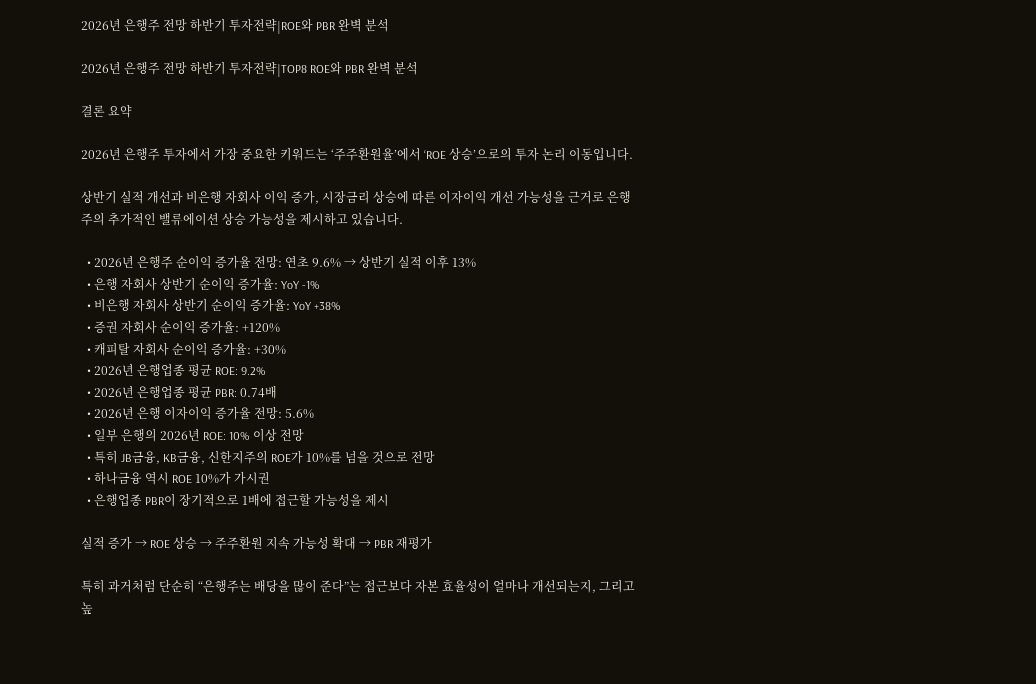2026년 은행주 전망 하반기 투자전략|ROE와 PBR 완벽 분석

2026년 은행주 전망 하반기 투자전략|TOP8 ROE와 PBR 완벽 분석

결론 요약

2026년 은행주 투자에서 가장 중요한 키워드는 ‘주주환원율’에서 ‘ROE 상승’으로의 투자 논리 이동입니다.

상반기 실적 개선과 비은행 자회사 이익 증가, 시장금리 상승에 따른 이자이익 개선 가능성을 근거로 은행주의 추가적인 밸류에이션 상승 가능성을 제시하고 있습니다.

  • 2026년 은행주 순이익 증가율 전망: 연초 9.6% → 상반기 실적 이후 13%
  • 은행 자회사 상반기 순이익 증가율: YoY -1%
  • 비은행 자회사 상반기 순이익 증가율: YoY +38%
  • 증권 자회사 순이익 증가율: +120%
  • 캐피탈 자회사 순이익 증가율: +30%
  • 2026년 은행업종 평균 ROE: 9.2%
  • 2026년 은행업종 평균 PBR: 0.74배
  • 2026년 은행 이자이익 증가율 전망: 5.6%
  • 일부 은행의 2026년 ROE: 10% 이상 전망
  • 특히 JB금융, KB금융, 신한지주의 ROE가 10%를 넘을 것으로 전망
  • 하나금융 역시 ROE 10%가 가시권
  • 은행업종 PBR이 장기적으로 1배에 접근할 가능성을 제시

실적 증가 → ROE 상승 → 주주환원 지속 가능성 확대 → PBR 재평가

특히 과거처럼 단순히 “은행주는 배당을 많이 준다”는 접근보다 자본 효율성이 얼마나 개선되는지, 그리고 높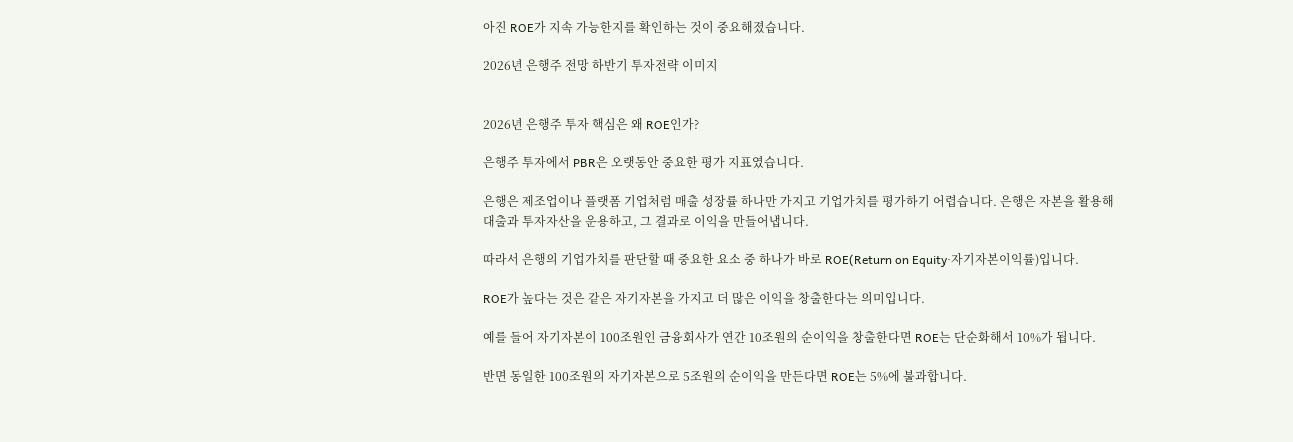아진 ROE가 지속 가능한지를 확인하는 것이 중요해졌습니다.

2026년 은행주 전망 하반기 투자전략 이미지


2026년 은행주 투자 핵심은 왜 ROE인가?

은행주 투자에서 PBR은 오랫동안 중요한 평가 지표였습니다.

은행은 제조업이나 플랫폼 기업처럼 매출 성장률 하나만 가지고 기업가치를 평가하기 어렵습니다. 은행은 자본을 활용해 대출과 투자자산을 운용하고, 그 결과로 이익을 만들어냅니다.

따라서 은행의 기업가치를 판단할 때 중요한 요소 중 하나가 바로 ROE(Return on Equity·자기자본이익률)입니다.

ROE가 높다는 것은 같은 자기자본을 가지고 더 많은 이익을 창출한다는 의미입니다.

예를 들어 자기자본이 100조원인 금융회사가 연간 10조원의 순이익을 창출한다면 ROE는 단순화해서 10%가 됩니다.

반면 동일한 100조원의 자기자본으로 5조원의 순이익을 만든다면 ROE는 5%에 불과합니다.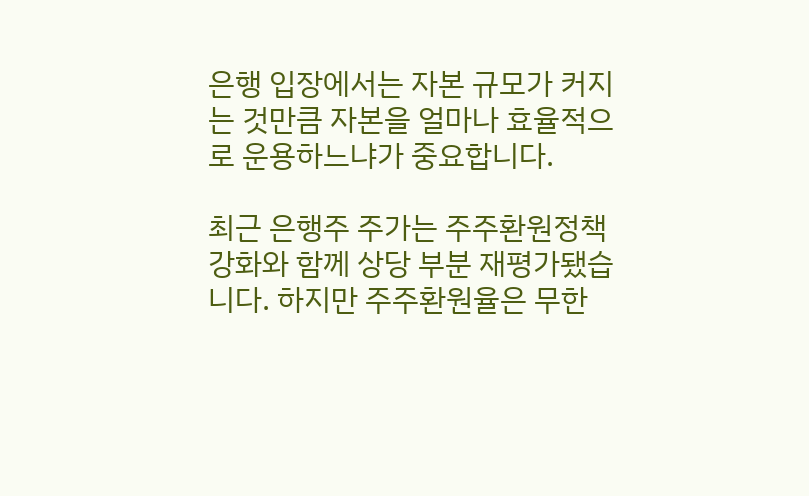은행 입장에서는 자본 규모가 커지는 것만큼 자본을 얼마나 효율적으로 운용하느냐가 중요합니다.

최근 은행주 주가는 주주환원정책 강화와 함께 상당 부분 재평가됐습니다. 하지만 주주환원율은 무한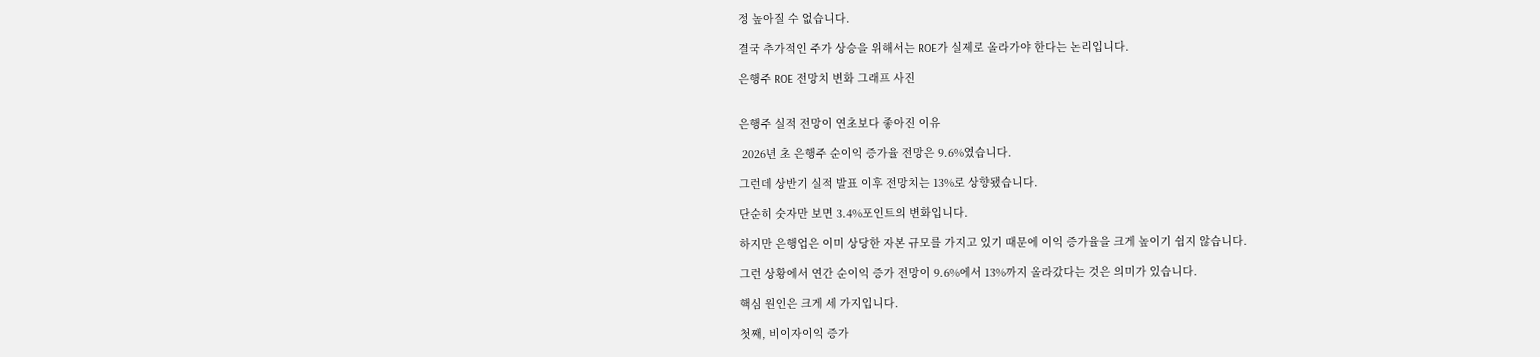정 높아질 수 없습니다.

결국 추가적인 주가 상승을 위해서는 ROE가 실제로 올라가야 한다는 논리입니다.

은행주 ROE 전망치 변화 그래프 사진


은행주 실적 전망이 연초보다 좋아진 이유

 2026년 초 은행주 순이익 증가율 전망은 9.6%였습니다.

그런데 상반기 실적 발표 이후 전망치는 13%로 상향됐습니다.

단순히 숫자만 보면 3.4%포인트의 변화입니다.

하지만 은행업은 이미 상당한 자본 규모를 가지고 있기 때문에 이익 증가율을 크게 높이기 쉽지 않습니다.

그런 상황에서 연간 순이익 증가 전망이 9.6%에서 13%까지 올라갔다는 것은 의미가 있습니다.

핵심 원인은 크게 세 가지입니다.

첫째, 비이자이익 증가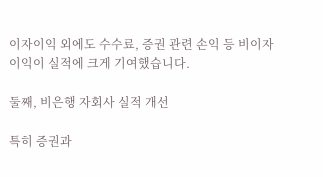이자이익 외에도 수수료, 증권 관련 손익 등 비이자이익이 실적에 크게 기여했습니다.

둘째, 비은행 자회사 실적 개선

특히 증권과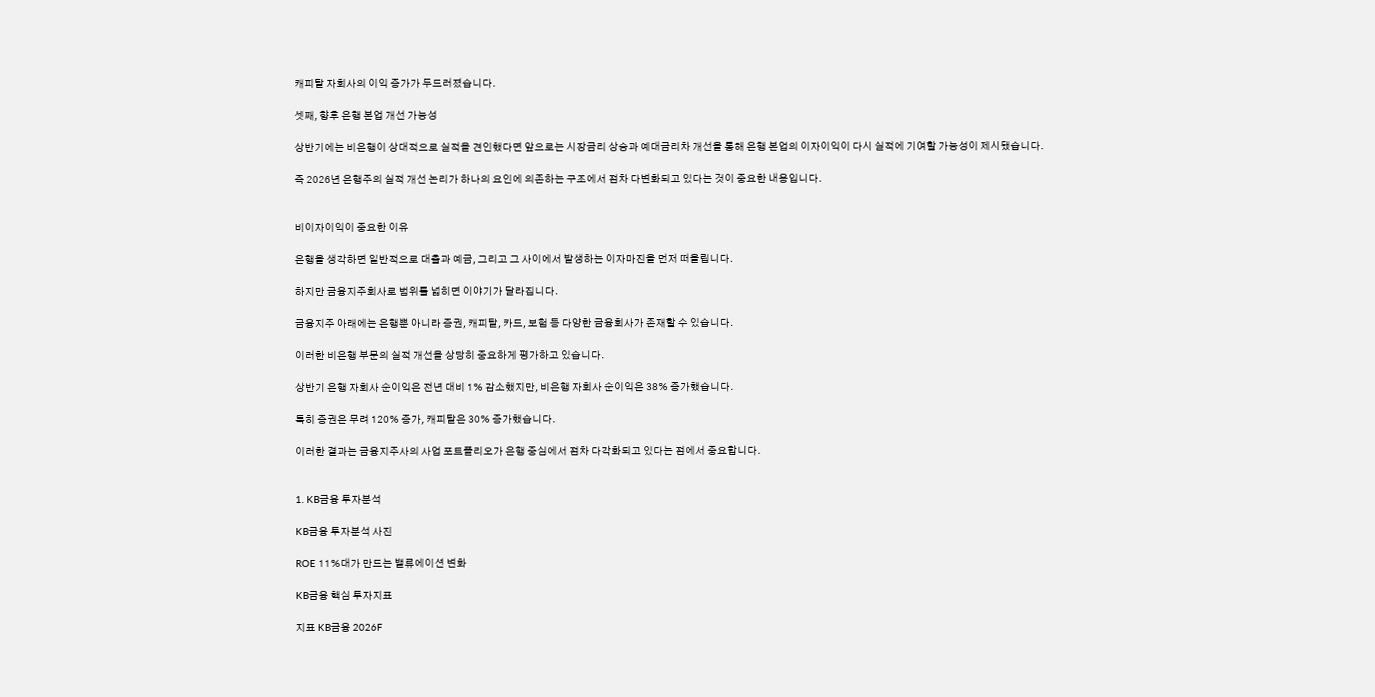캐피탈 자회사의 이익 증가가 두드러졌습니다.

셋째, 향후 은행 본업 개선 가능성

상반기에는 비은행이 상대적으로 실적을 견인했다면 앞으로는 시장금리 상승과 예대금리차 개선을 통해 은행 본업의 이자이익이 다시 실적에 기여할 가능성이 제시됐습니다.

즉 2026년 은행주의 실적 개선 논리가 하나의 요인에 의존하는 구조에서 점차 다변화되고 있다는 것이 중요한 내용입니다.


비이자이익이 중요한 이유

은행을 생각하면 일반적으로 대출과 예금, 그리고 그 사이에서 발생하는 이자마진을 먼저 떠올립니다.

하지만 금융지주회사로 범위를 넓히면 이야기가 달라집니다.

금융지주 아래에는 은행뿐 아니라 증권, 캐피탈, 카드, 보험 등 다양한 금융회사가 존재할 수 있습니다.

이러한 비은행 부문의 실적 개선을 상당히 중요하게 평가하고 있습니다.

상반기 은행 자회사 순이익은 전년 대비 1% 감소했지만, 비은행 자회사 순이익은 38% 증가했습니다.

특히 증권은 무려 120% 증가, 캐피탈은 30% 증가했습니다.

이러한 결과는 금융지주사의 사업 포트폴리오가 은행 중심에서 점차 다각화되고 있다는 점에서 중요합니다.


1. KB금융 투자분석

KB금융 투자분석 사진

ROE 11%대가 만드는 밸류에이션 변화

KB금융 핵심 투자지표

지표 KB금융 2026F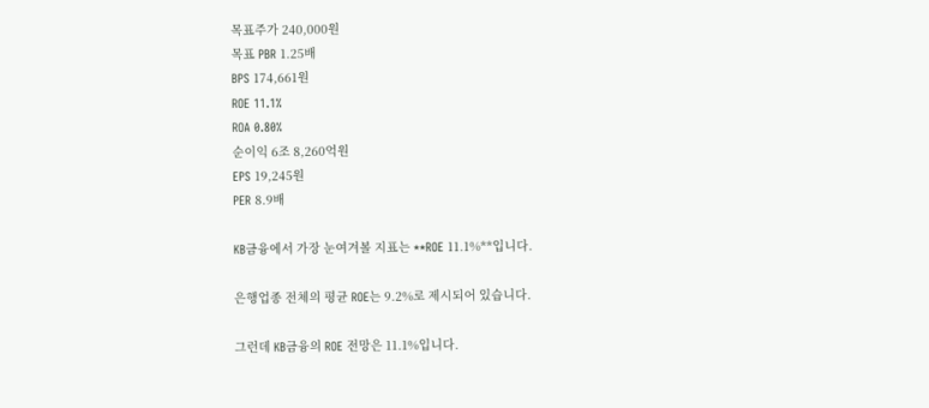목표주가 240,000원
목표 PBR 1.25배
BPS 174,661원
ROE 11.1%
ROA 0.80%
순이익 6조 8,260억원
EPS 19,245원
PER 8.9배

KB금융에서 가장 눈여겨볼 지표는 **ROE 11.1%**입니다.

은행업종 전체의 평균 ROE는 9.2%로 제시되어 있습니다.

그런데 KB금융의 ROE 전망은 11.1%입니다.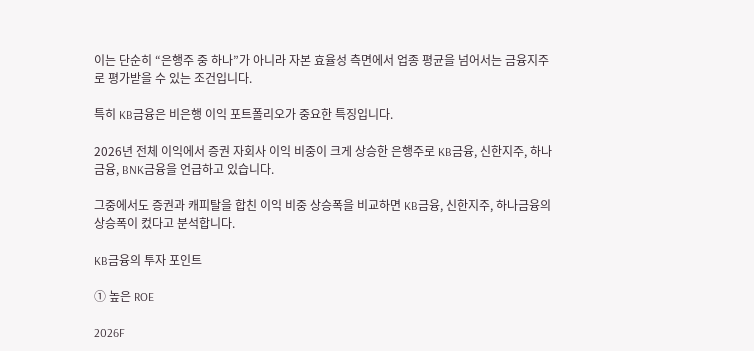이는 단순히 “은행주 중 하나”가 아니라 자본 효율성 측면에서 업종 평균을 넘어서는 금융지주로 평가받을 수 있는 조건입니다.

특히 KB금융은 비은행 이익 포트폴리오가 중요한 특징입니다.

2026년 전체 이익에서 증권 자회사 이익 비중이 크게 상승한 은행주로 KB금융, 신한지주, 하나금융, BNK금융을 언급하고 있습니다.

그중에서도 증권과 캐피탈을 합친 이익 비중 상승폭을 비교하면 KB금융, 신한지주, 하나금융의 상승폭이 컸다고 분석합니다.

KB금융의 투자 포인트

① 높은 ROE

2026F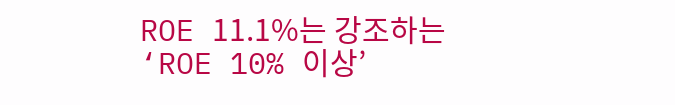ROE 11.1%는 강조하는 ‘ROE 10% 이상’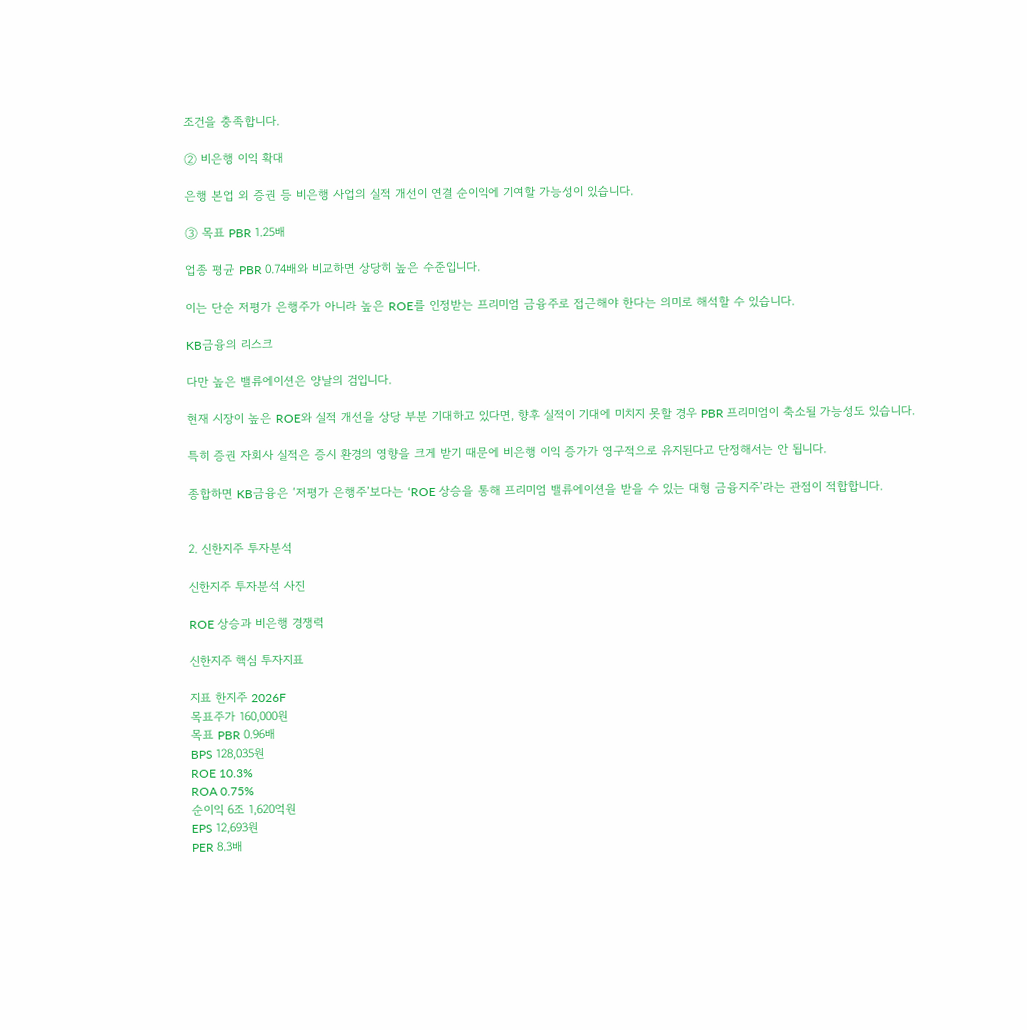조건을 충족합니다.

② 비은행 이익 확대

은행 본업 외 증권 등 비은행 사업의 실적 개선이 연결 순이익에 기여할 가능성이 있습니다.

③ 목표 PBR 1.25배

업종 평균 PBR 0.74배와 비교하면 상당히 높은 수준입니다.

이는 단순 저평가 은행주가 아니라 높은 ROE를 인정받는 프리미엄 금융주로 접근해야 한다는 의미로 해석할 수 있습니다.

KB금융의 리스크

다만 높은 밸류에이션은 양날의 검입니다.

현재 시장이 높은 ROE와 실적 개선을 상당 부분 기대하고 있다면, 향후 실적이 기대에 미치지 못할 경우 PBR 프리미엄이 축소될 가능성도 있습니다.

특히 증권 자회사 실적은 증시 환경의 영향을 크게 받기 때문에 비은행 이익 증가가 영구적으로 유지된다고 단정해서는 안 됩니다.

종합하면 KB금융은 ‘저평가 은행주’보다는 ‘ROE 상승을 통해 프리미엄 밸류에이션을 받을 수 있는 대형 금융지주’라는 관점이 적합합니다.


2. 신한지주 투자분석

신한지주 투자분석 사진

ROE 상승과 비은행 경쟁력

신한지주 핵심 투자지표

지표 한지주 2026F
목표주가 160,000원
목표 PBR 0.96배
BPS 128,035원
ROE 10.3%
ROA 0.75%
순이익 6조 1,620억원
EPS 12,693원
PER 8.3배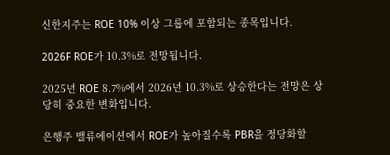신한지주는 ROE 10% 이상 그룹에 포함되는 종목입니다.

2026F ROE가 10.3%로 전망됩니다.

2025년 ROE 8.7%에서 2026년 10.3%로 상승한다는 전망은 상당히 중요한 변화입니다.

은행주 밸류에이션에서 ROE가 높아질수록 PBR을 정당화할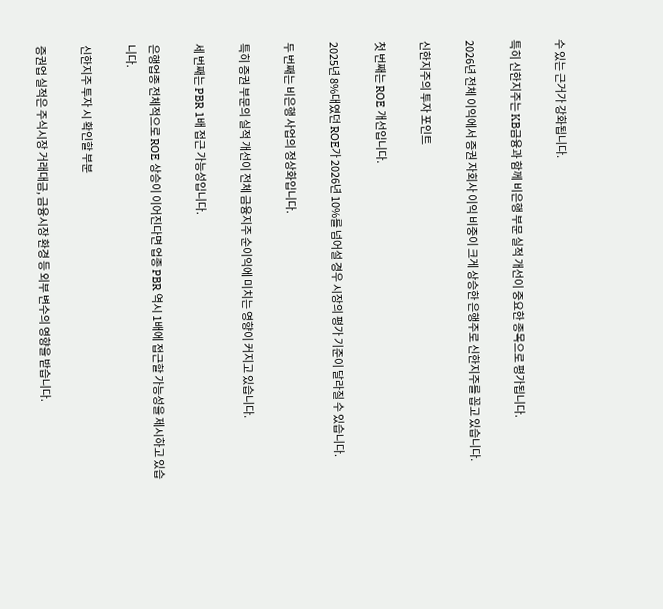수 있는 근거가 강화됩니다.

특히 신한지주는 KB금융과 함께 비은행 부문 실적 개선이 중요한 종목으로 평가됩니다.

2026년 전체 이익에서 증권 자회사 이익 비중이 크게 상승한 은행주로 신한지주를 꼽고 있습니다.

신한지주의 투자 포인트

첫 번째는 ROE 개선입니다.

2025년 8%대였던 ROE가 2026년 10%를 넘어설 경우 시장의 평가 기준이 달라질 수 있습니다.

두 번째는 비은행 사업의 정상화입니다.

특히 증권 부문의 실적 개선이 전체 금융지주 순이익에 미치는 영향이 커지고 있습니다.

세 번째는 PBR 1배 접근 가능성입니다.

은행업종 전체적으로 ROE 상승이 이어진다면 업종 PBR 역시 1배에 접근할 가능성을 제시하고 있습니다.

신한지주 투자 시 확인할 부분

증권업 실적은 주식시장 거래대금, 금융시장 환경 등 외부 변수의 영향을 받습니다.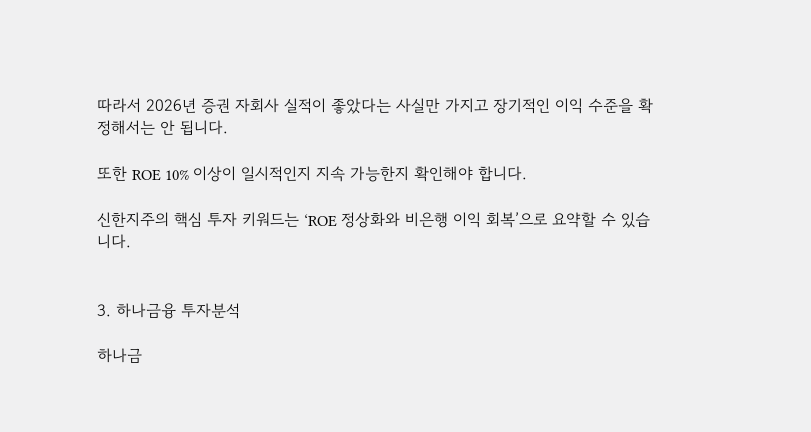따라서 2026년 증권 자회사 실적이 좋았다는 사실만 가지고 장기적인 이익 수준을 확정해서는 안 됩니다.

또한 ROE 10% 이상이 일시적인지 지속 가능한지 확인해야 합니다.

신한지주의 핵심 투자 키워드는 ‘ROE 정상화와 비은행 이익 회복’으로 요약할 수 있습니다.


3. 하나금융 투자분석

하나금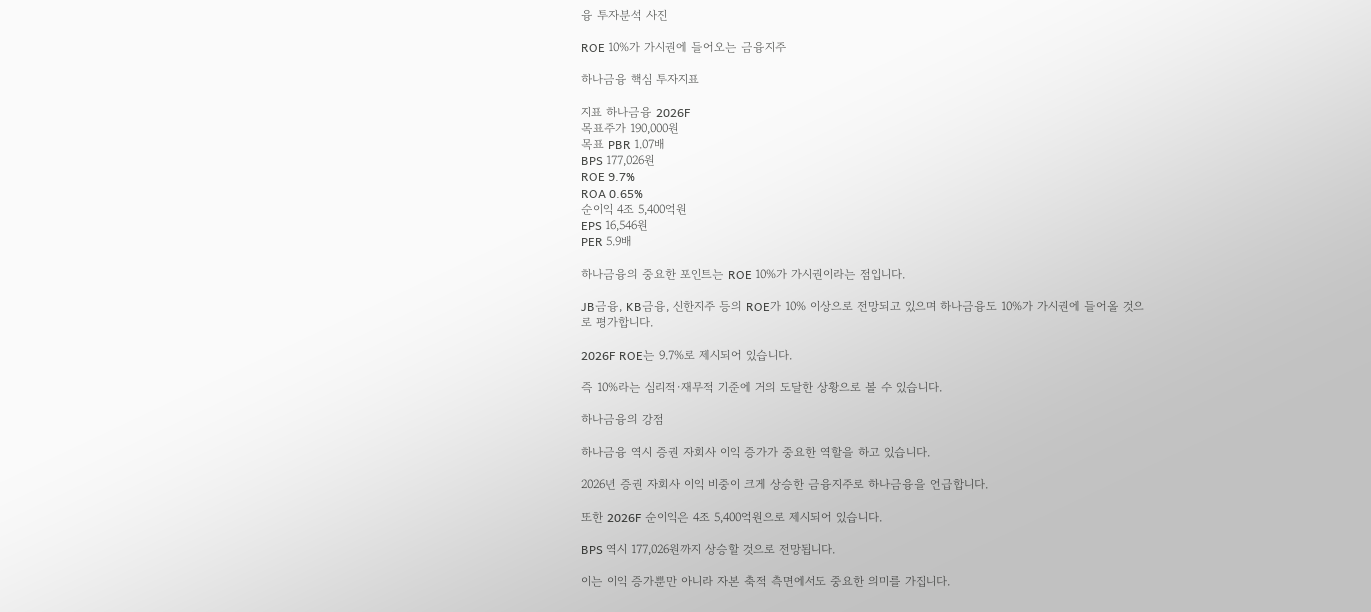융 투자분석 사진

ROE 10%가 가시권에 들어오는 금융지주

하나금융 핵심 투자지표

지표 하나금융 2026F
목표주가 190,000원
목표 PBR 1.07배
BPS 177,026원
ROE 9.7%
ROA 0.65%
순이익 4조 5,400억원
EPS 16,546원
PER 5.9배

하나금융의 중요한 포인트는 ROE 10%가 가시권이라는 점입니다.

JB금융, KB금융, 신한지주 등의 ROE가 10% 이상으로 전망되고 있으며 하나금융도 10%가 가시권에 들어올 것으로 평가합니다.

2026F ROE는 9.7%로 제시되어 있습니다.

즉 10%라는 심리적·재무적 기준에 거의 도달한 상황으로 볼 수 있습니다.

하나금융의 강점

하나금융 역시 증권 자회사 이익 증가가 중요한 역할을 하고 있습니다.

2026년 증권 자회사 이익 비중이 크게 상승한 금융지주로 하나금융을 언급합니다.

또한 2026F 순이익은 4조 5,400억원으로 제시되어 있습니다.

BPS 역시 177,026원까지 상승할 것으로 전망됩니다.

이는 이익 증가뿐만 아니라 자본 축적 측면에서도 중요한 의미를 가집니다.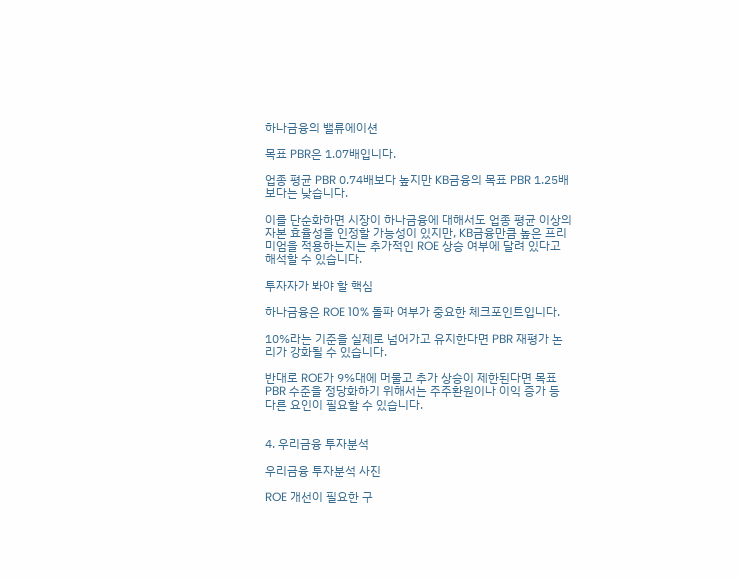하나금융의 밸류에이션

목표 PBR은 1.07배입니다.

업종 평균 PBR 0.74배보다 높지만 KB금융의 목표 PBR 1.25배보다는 낮습니다.

이를 단순화하면 시장이 하나금융에 대해서도 업종 평균 이상의 자본 효율성을 인정할 가능성이 있지만, KB금융만큼 높은 프리미엄을 적용하는지는 추가적인 ROE 상승 여부에 달려 있다고 해석할 수 있습니다.

투자자가 봐야 할 핵심

하나금융은 ROE 10% 돌파 여부가 중요한 체크포인트입니다.

10%라는 기준을 실제로 넘어가고 유지한다면 PBR 재평가 논리가 강화될 수 있습니다.

반대로 ROE가 9%대에 머물고 추가 상승이 제한된다면 목표 PBR 수준을 정당화하기 위해서는 주주환원이나 이익 증가 등 다른 요인이 필요할 수 있습니다.


4. 우리금융 투자분석

우리금융 투자분석 사진

ROE 개선이 필요한 구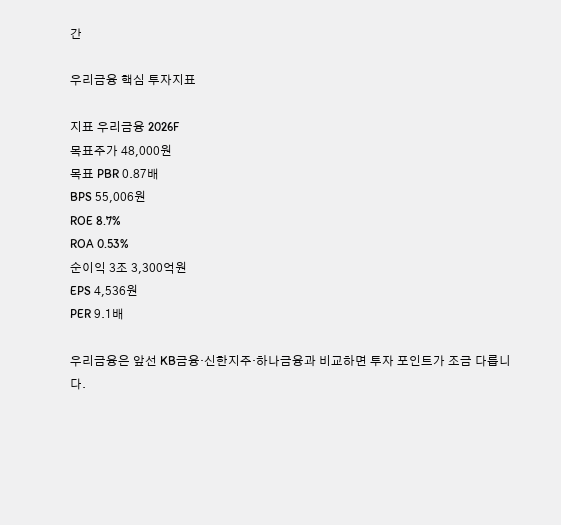간

우리금융 핵심 투자지표

지표 우리금융 2026F
목표주가 48,000원
목표 PBR 0.87배
BPS 55,006원
ROE 8.7%
ROA 0.53%
순이익 3조 3,300억원
EPS 4,536원
PER 9.1배

우리금융은 앞선 KB금융·신한지주·하나금융과 비교하면 투자 포인트가 조금 다릅니다.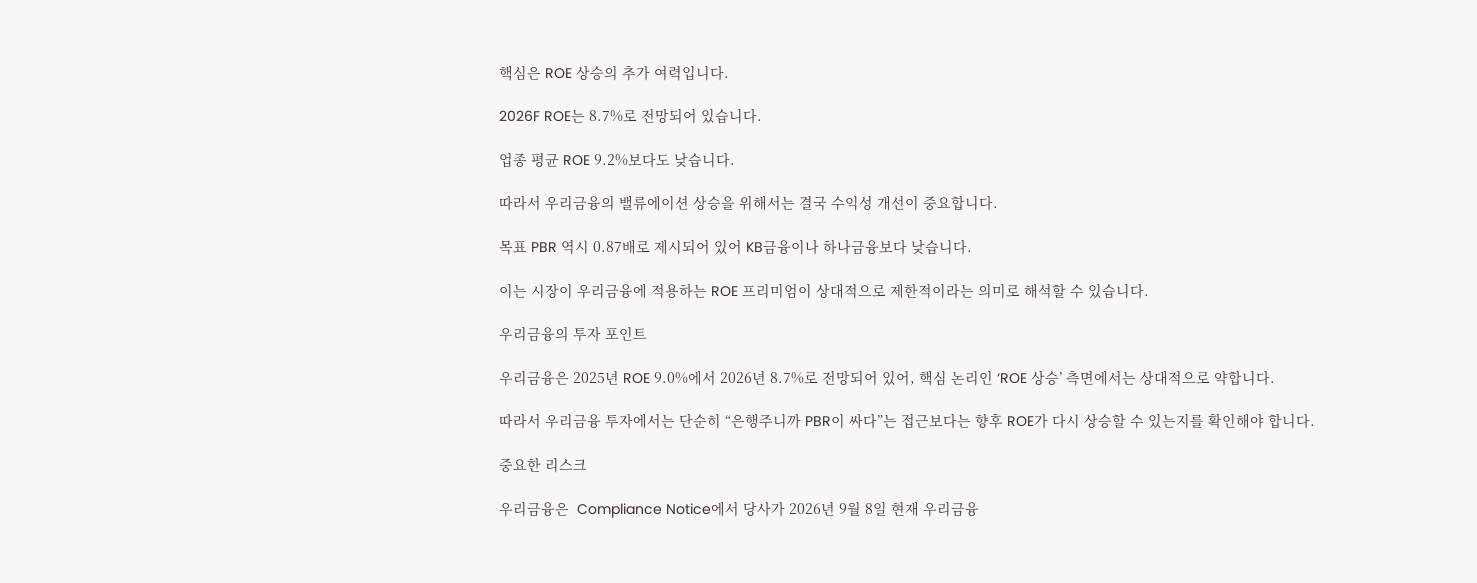핵심은 ROE 상승의 추가 여력입니다.

2026F ROE는 8.7%로 전망되어 있습니다.

업종 평균 ROE 9.2%보다도 낮습니다.

따라서 우리금융의 밸류에이션 상승을 위해서는 결국 수익성 개선이 중요합니다.

목표 PBR 역시 0.87배로 제시되어 있어 KB금융이나 하나금융보다 낮습니다.

이는 시장이 우리금융에 적용하는 ROE 프리미엄이 상대적으로 제한적이라는 의미로 해석할 수 있습니다.

우리금융의 투자 포인트

우리금융은 2025년 ROE 9.0%에서 2026년 8.7%로 전망되어 있어, 핵심 논리인 ‘ROE 상승’ 측면에서는 상대적으로 약합니다.

따라서 우리금융 투자에서는 단순히 “은행주니까 PBR이 싸다”는 접근보다는 향후 ROE가 다시 상승할 수 있는지를 확인해야 합니다.

중요한 리스크

우리금융은  Compliance Notice에서 당사가 2026년 9월 8일 현재 우리금융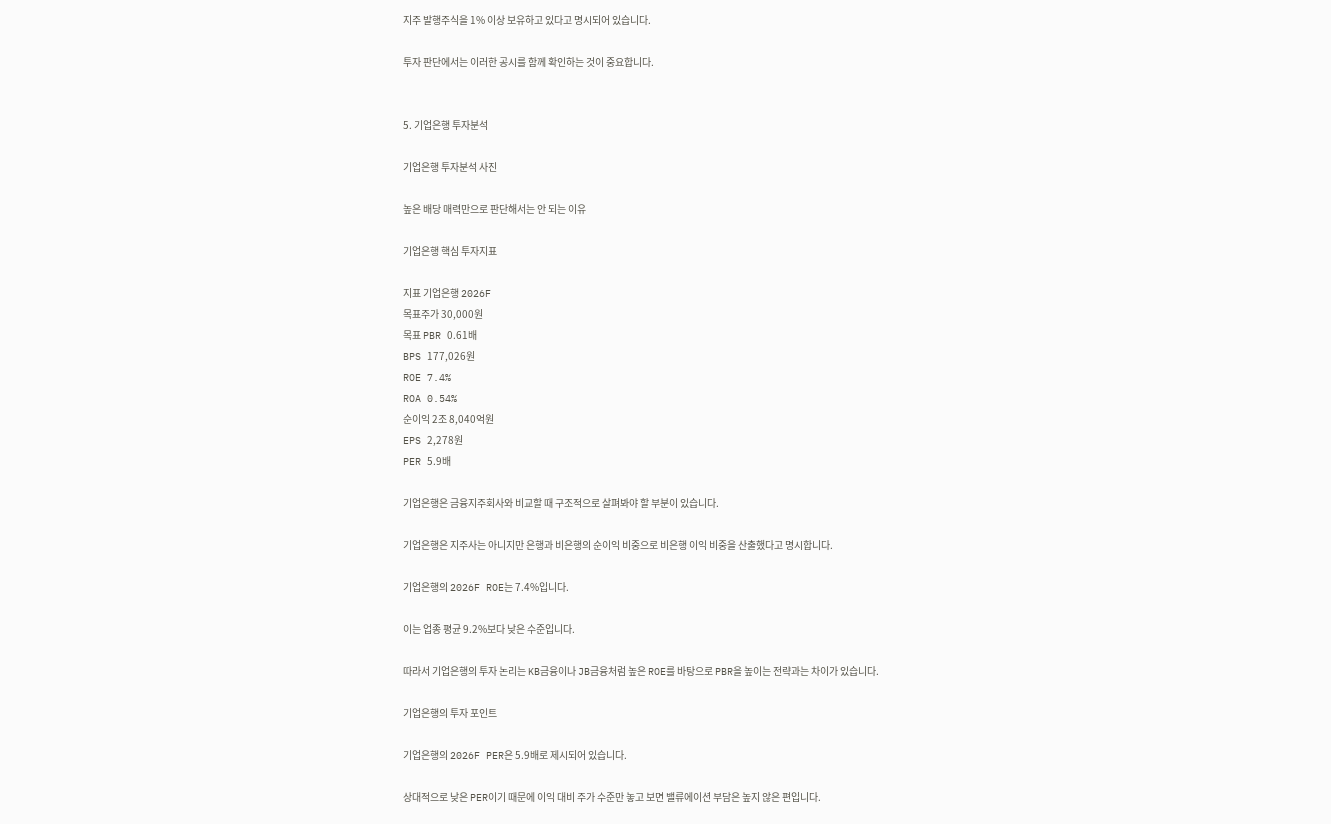지주 발행주식을 1% 이상 보유하고 있다고 명시되어 있습니다.

투자 판단에서는 이러한 공시를 함께 확인하는 것이 중요합니다.


5. 기업은행 투자분석

기업은행 투자분석 사진

높은 배당 매력만으로 판단해서는 안 되는 이유

기업은행 핵심 투자지표

지표 기업은행 2026F
목표주가 30,000원
목표 PBR 0.61배
BPS 177,026원
ROE 7.4%
ROA 0.54%
순이익 2조 8,040억원
EPS 2,278원
PER 5.9배

기업은행은 금융지주회사와 비교할 때 구조적으로 살펴봐야 할 부분이 있습니다.

기업은행은 지주사는 아니지만 은행과 비은행의 순이익 비중으로 비은행 이익 비중을 산출했다고 명시합니다.

기업은행의 2026F ROE는 7.4%입니다.

이는 업종 평균 9.2%보다 낮은 수준입니다.

따라서 기업은행의 투자 논리는 KB금융이나 JB금융처럼 높은 ROE를 바탕으로 PBR을 높이는 전략과는 차이가 있습니다.

기업은행의 투자 포인트

기업은행의 2026F PER은 5.9배로 제시되어 있습니다.

상대적으로 낮은 PER이기 때문에 이익 대비 주가 수준만 놓고 보면 밸류에이션 부담은 높지 않은 편입니다.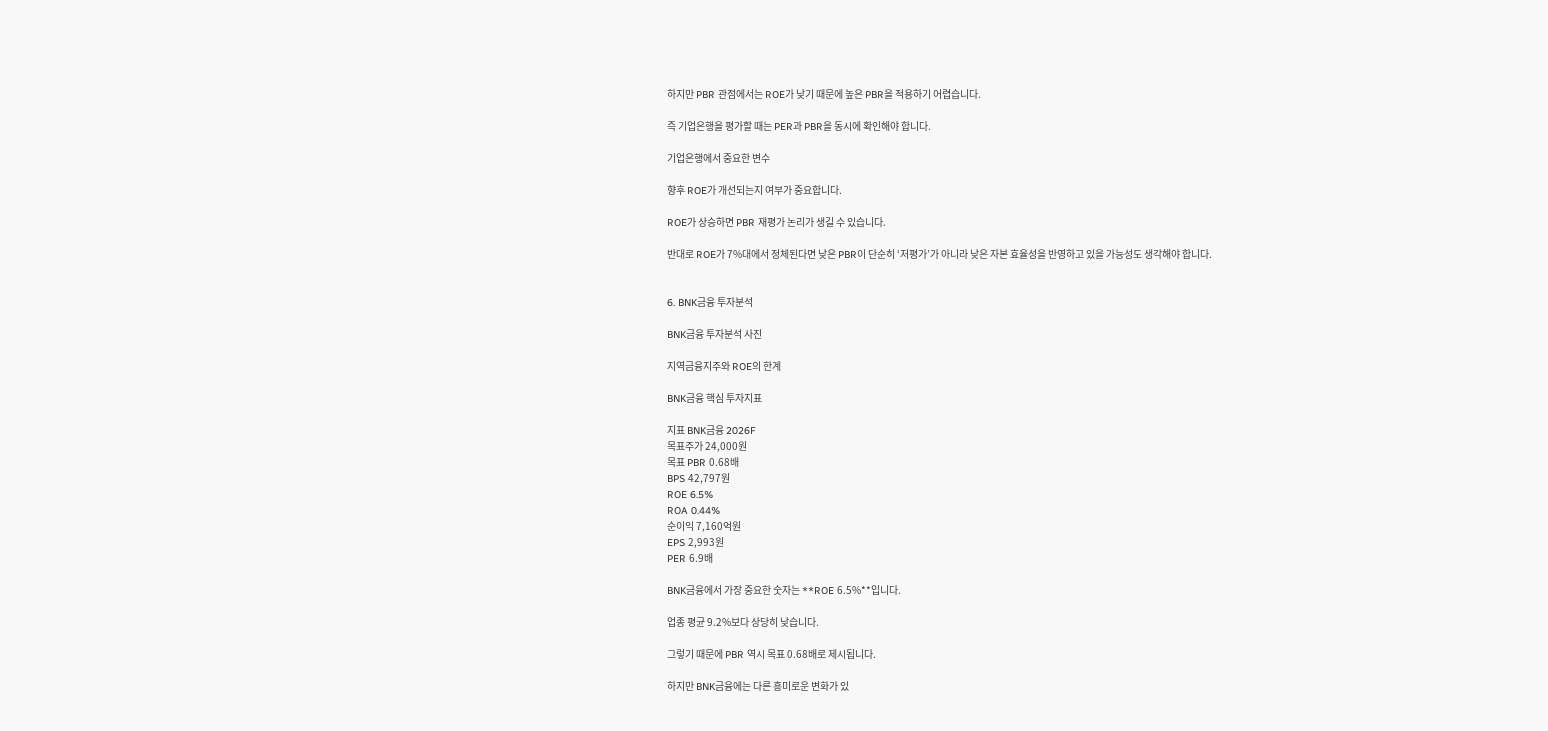하지만 PBR 관점에서는 ROE가 낮기 때문에 높은 PBR을 적용하기 어렵습니다.

즉 기업은행을 평가할 때는 PER과 PBR을 동시에 확인해야 합니다.

기업은행에서 중요한 변수

향후 ROE가 개선되는지 여부가 중요합니다.

ROE가 상승하면 PBR 재평가 논리가 생길 수 있습니다.

반대로 ROE가 7%대에서 정체된다면 낮은 PBR이 단순히 ‘저평가’가 아니라 낮은 자본 효율성을 반영하고 있을 가능성도 생각해야 합니다.


6. BNK금융 투자분석

BNK금융 투자분석 사진

지역금융지주와 ROE의 한계

BNK금융 핵심 투자지표

지표 BNK금융 2026F
목표주가 24,000원
목표 PBR 0.68배
BPS 42,797원
ROE 6.5%
ROA 0.44%
순이익 7,160억원
EPS 2,993원
PER 6.9배

BNK금융에서 가장 중요한 숫자는 **ROE 6.5%**입니다.

업종 평균 9.2%보다 상당히 낮습니다.

그렇기 때문에 PBR 역시 목표 0.68배로 제시됩니다.

하지만 BNK금융에는 다른 흥미로운 변화가 있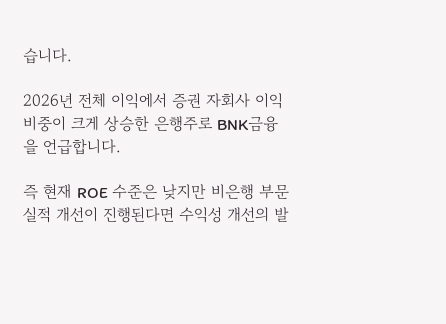습니다.

2026년 전체 이익에서 증권 자회사 이익 비중이 크게 상승한 은행주로 BNK금융을 언급합니다.

즉 현재 ROE 수준은 낮지만 비은행 부문 실적 개선이 진행된다면 수익성 개선의 발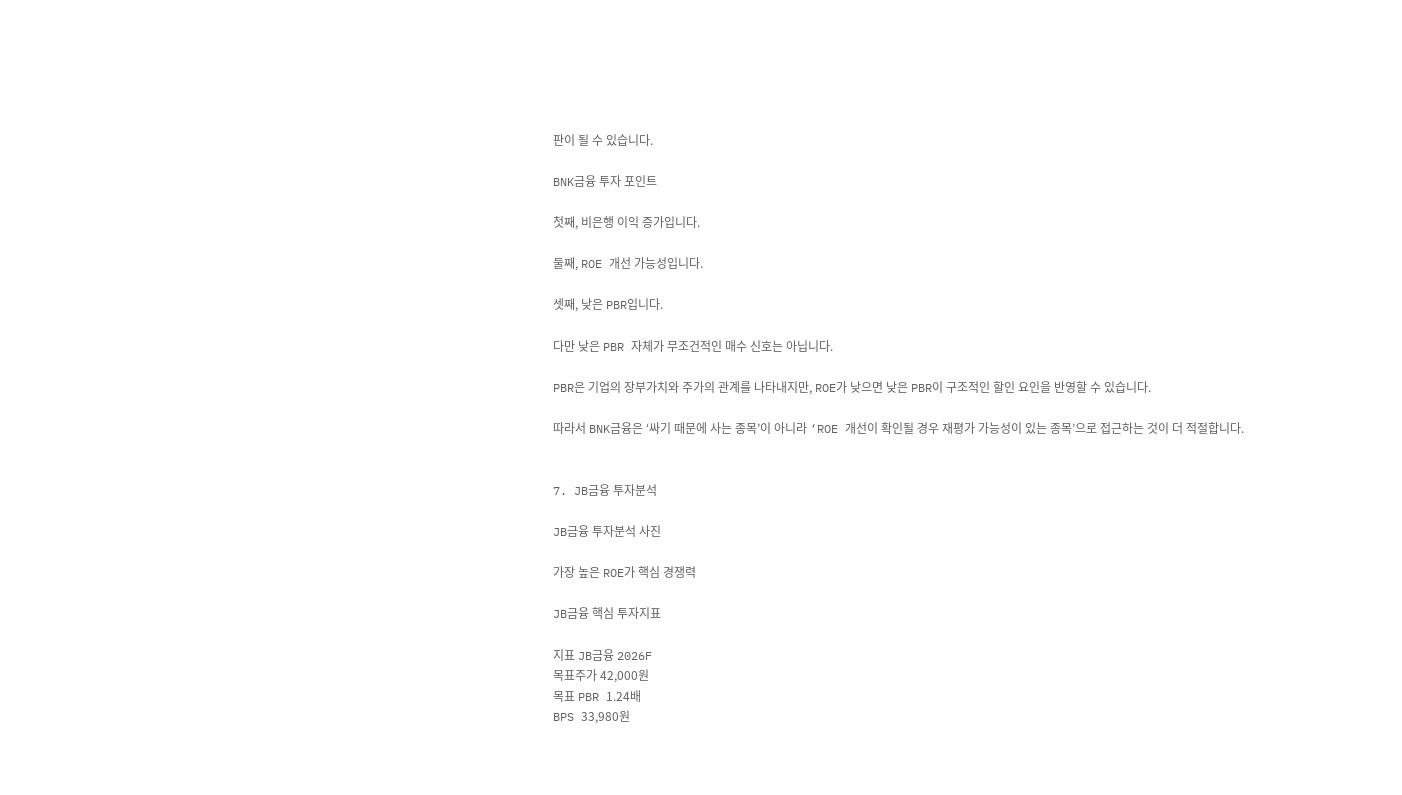판이 될 수 있습니다.

BNK금융 투자 포인트

첫째, 비은행 이익 증가입니다.

둘째, ROE 개선 가능성입니다.

셋째, 낮은 PBR입니다.

다만 낮은 PBR 자체가 무조건적인 매수 신호는 아닙니다.

PBR은 기업의 장부가치와 주가의 관계를 나타내지만, ROE가 낮으면 낮은 PBR이 구조적인 할인 요인을 반영할 수 있습니다.

따라서 BNK금융은 ‘싸기 때문에 사는 종목’이 아니라 ‘ROE 개선이 확인될 경우 재평가 가능성이 있는 종목’으로 접근하는 것이 더 적절합니다.


7. JB금융 투자분석

JB금융 투자분석 사진

가장 높은 ROE가 핵심 경쟁력

JB금융 핵심 투자지표

지표 JB금융 2026F
목표주가 42,000원
목표 PBR 1.24배
BPS 33,980원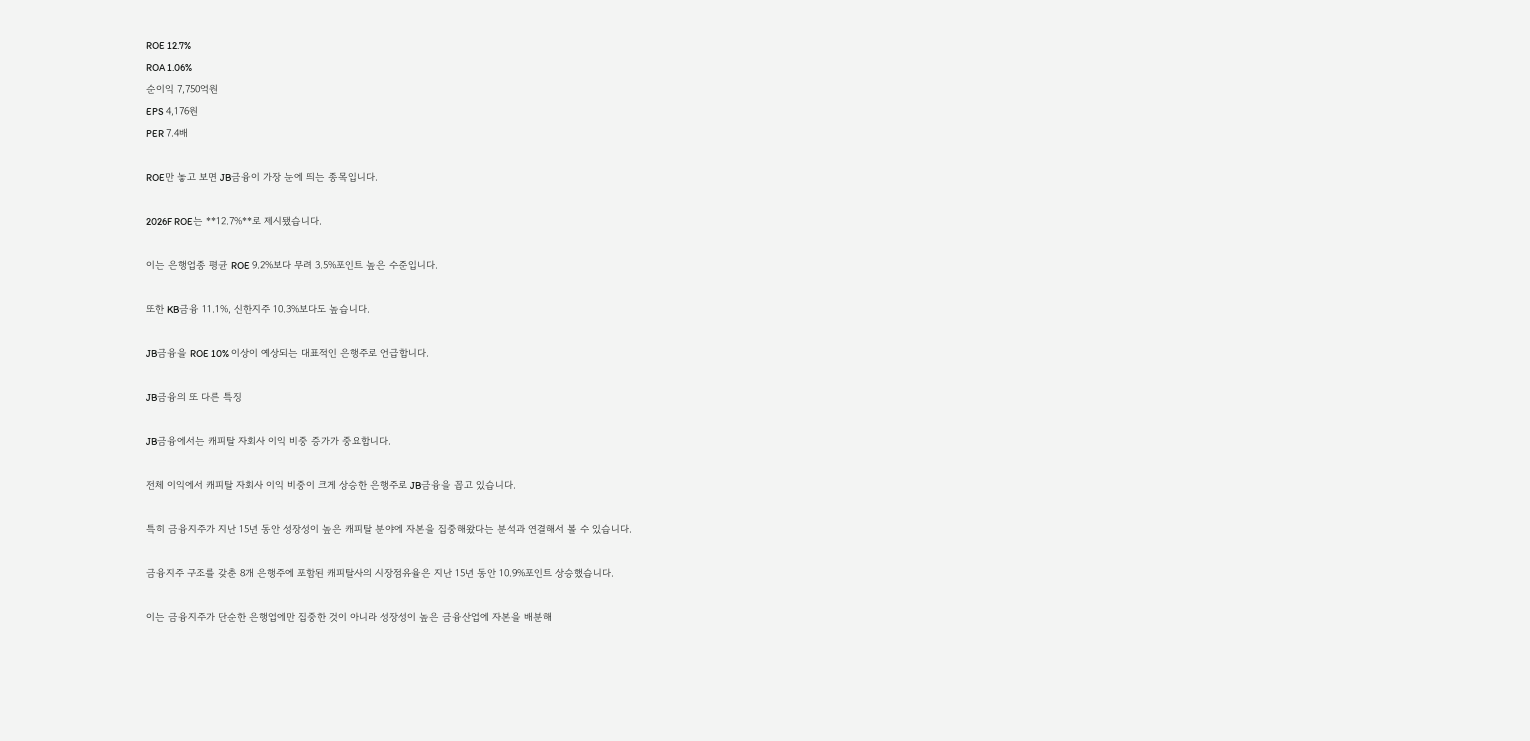ROE 12.7%
ROA 1.06%
순이익 7,750억원
EPS 4,176원
PER 7.4배

ROE만 놓고 보면 JB금융이 가장 눈에 띄는 종목입니다.

2026F ROE는 **12.7%**로 제시됐습니다.

이는 은행업종 평균 ROE 9.2%보다 무려 3.5%포인트 높은 수준입니다.

또한 KB금융 11.1%, 신한지주 10.3%보다도 높습니다.

JB금융을 ROE 10% 이상이 예상되는 대표적인 은행주로 언급합니다.

JB금융의 또 다른 특징

JB금융에서는 캐피탈 자회사 이익 비중 증가가 중요합니다.

전체 이익에서 캐피탈 자회사 이익 비중이 크게 상승한 은행주로 JB금융을 꼽고 있습니다.

특히 금융지주가 지난 15년 동안 성장성이 높은 캐피탈 분야에 자본을 집중해왔다는 분석과 연결해서 볼 수 있습니다.

금융지주 구조를 갖춘 8개 은행주에 포함된 캐피탈사의 시장점유율은 지난 15년 동안 10.9%포인트 상승했습니다.

이는 금융지주가 단순한 은행업에만 집중한 것이 아니라 성장성이 높은 금융산업에 자본을 배분해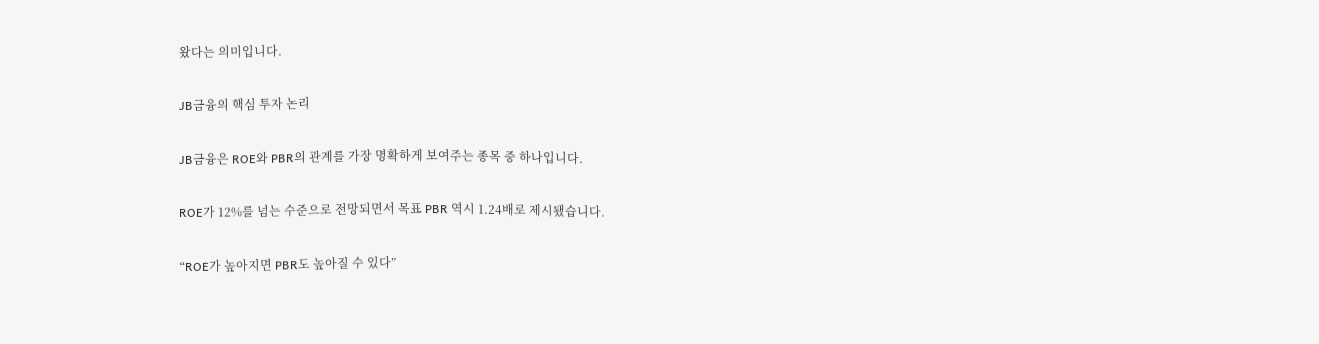왔다는 의미입니다.

JB금융의 핵심 투자 논리

JB금융은 ROE와 PBR의 관계를 가장 명확하게 보여주는 종목 중 하나입니다.

ROE가 12%를 넘는 수준으로 전망되면서 목표 PBR 역시 1.24배로 제시됐습니다.

“ROE가 높아지면 PBR도 높아질 수 있다”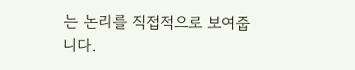는 논리를 직접적으로 보여줍니다.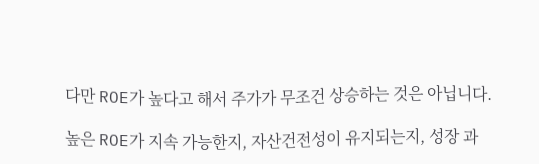다만 ROE가 높다고 해서 주가가 무조건 상승하는 것은 아닙니다.

높은 ROE가 지속 가능한지, 자산건전성이 유지되는지, 성장 과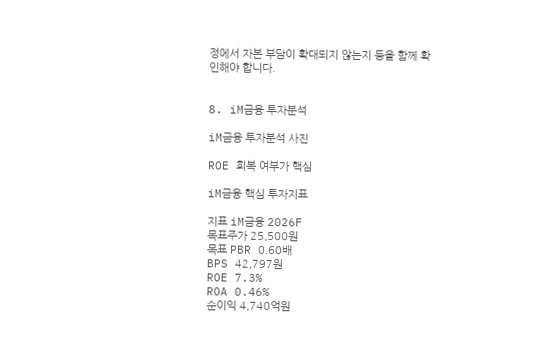정에서 자본 부담이 확대되지 않는지 등을 함께 확인해야 합니다.


8. iM금융 투자분석

iM금융 투자분석 사진

ROE 회복 여부가 핵심

iM금융 핵심 투자지표

지표 iM금융 2026F
목표주가 25,500원
목표 PBR 0.60배
BPS 42,797원
ROE 7.3%
ROA 0.46%
순이익 4,740억원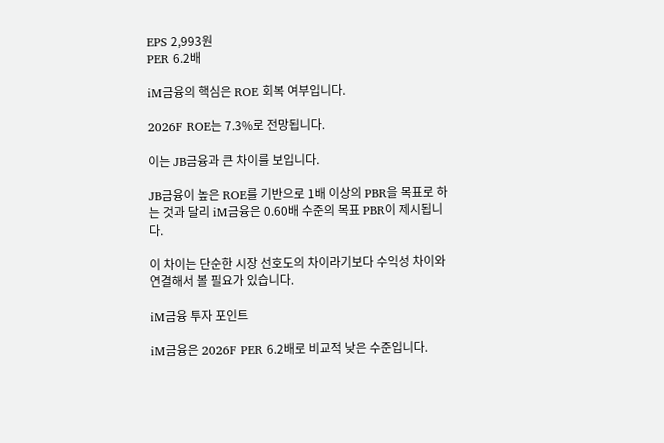EPS 2,993원
PER 6.2배

iM금융의 핵심은 ROE 회복 여부입니다.

2026F ROE는 7.3%로 전망됩니다.

이는 JB금융과 큰 차이를 보입니다.

JB금융이 높은 ROE를 기반으로 1배 이상의 PBR을 목표로 하는 것과 달리 iM금융은 0.60배 수준의 목표 PBR이 제시됩니다.

이 차이는 단순한 시장 선호도의 차이라기보다 수익성 차이와 연결해서 볼 필요가 있습니다.

iM금융 투자 포인트

iM금융은 2026F PER 6.2배로 비교적 낮은 수준입니다.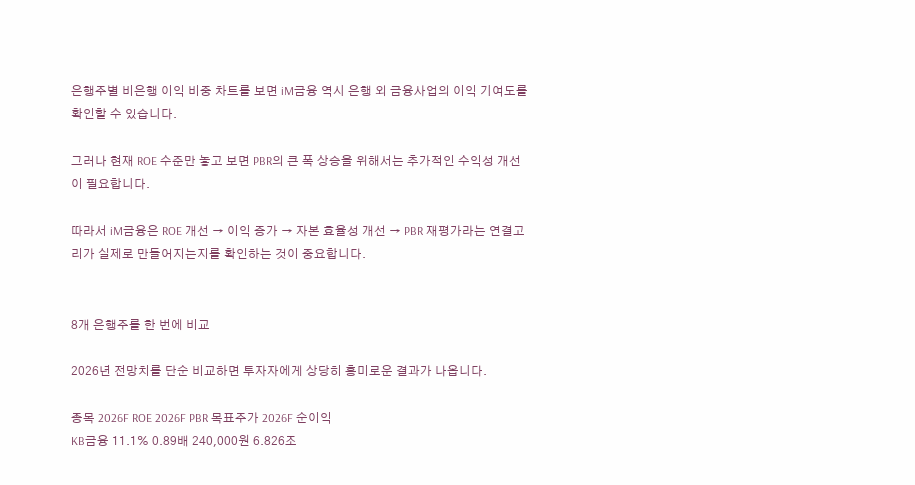은행주별 비은행 이익 비중 차트를 보면 iM금융 역시 은행 외 금융사업의 이익 기여도를 확인할 수 있습니다.

그러나 현재 ROE 수준만 놓고 보면 PBR의 큰 폭 상승을 위해서는 추가적인 수익성 개선이 필요합니다.

따라서 iM금융은 ROE 개선 → 이익 증가 → 자본 효율성 개선 → PBR 재평가라는 연결고리가 실제로 만들어지는지를 확인하는 것이 중요합니다.


8개 은행주를 한 번에 비교

2026년 전망치를 단순 비교하면 투자자에게 상당히 흥미로운 결과가 나옵니다.

종목 2026F ROE 2026F PBR 목표주가 2026F 순이익
KB금융 11.1% 0.89배 240,000원 6.826조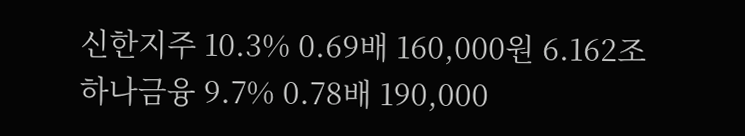신한지주 10.3% 0.69배 160,000원 6.162조
하나금융 9.7% 0.78배 190,000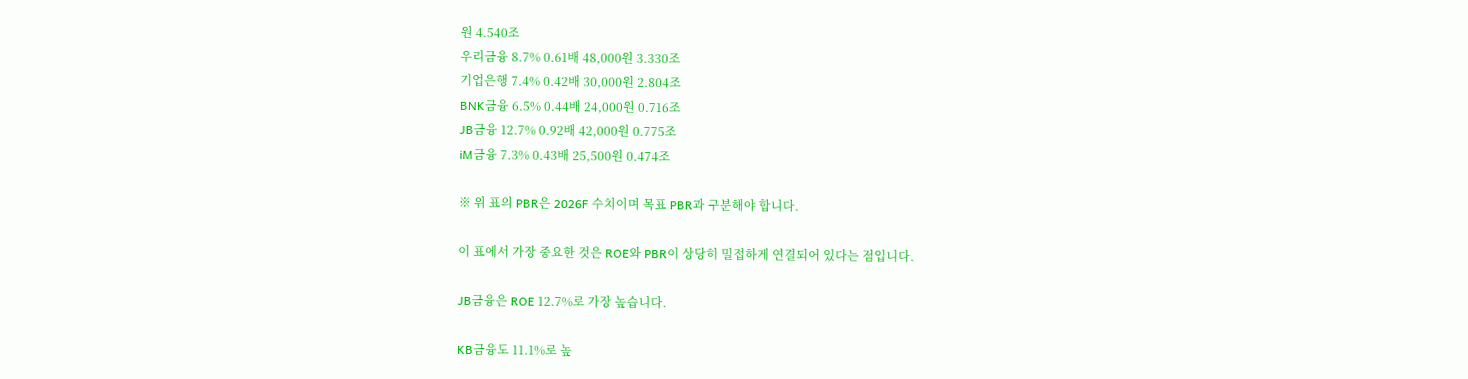원 4.540조
우리금융 8.7% 0.61배 48,000원 3.330조
기업은행 7.4% 0.42배 30,000원 2.804조
BNK금융 6.5% 0.44배 24,000원 0.716조
JB금융 12.7% 0.92배 42,000원 0.775조
iM금융 7.3% 0.43배 25,500원 0.474조

※ 위 표의 PBR은 2026F 수치이며 목표 PBR과 구분해야 합니다.

이 표에서 가장 중요한 것은 ROE와 PBR이 상당히 밀접하게 연결되어 있다는 점입니다.

JB금융은 ROE 12.7%로 가장 높습니다.

KB금융도 11.1%로 높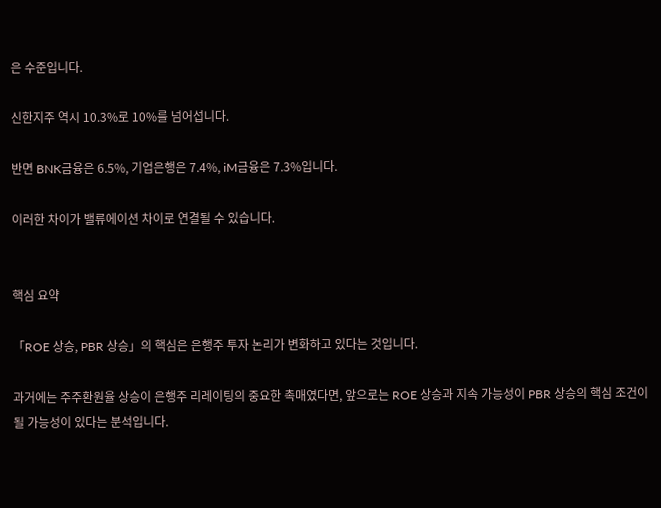은 수준입니다.

신한지주 역시 10.3%로 10%를 넘어섭니다.

반면 BNK금융은 6.5%, 기업은행은 7.4%, iM금융은 7.3%입니다.

이러한 차이가 밸류에이션 차이로 연결될 수 있습니다.


핵심 요약

「ROE 상승, PBR 상승」의 핵심은 은행주 투자 논리가 변화하고 있다는 것입니다.

과거에는 주주환원율 상승이 은행주 리레이팅의 중요한 촉매였다면, 앞으로는 ROE 상승과 지속 가능성이 PBR 상승의 핵심 조건이 될 가능성이 있다는 분석입니다.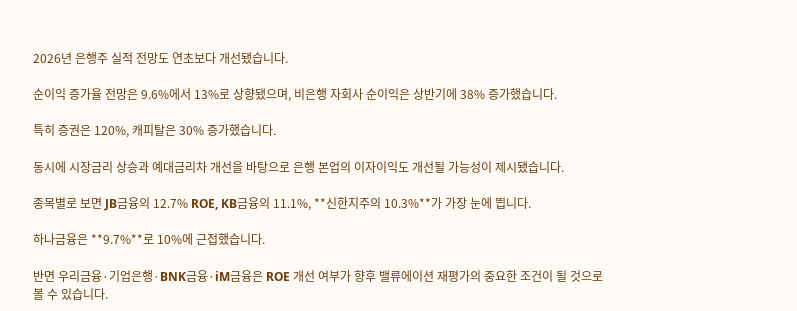2026년 은행주 실적 전망도 연초보다 개선됐습니다.

순이익 증가율 전망은 9.6%에서 13%로 상향됐으며, 비은행 자회사 순이익은 상반기에 38% 증가했습니다.

특히 증권은 120%, 캐피탈은 30% 증가했습니다.

동시에 시장금리 상승과 예대금리차 개선을 바탕으로 은행 본업의 이자이익도 개선될 가능성이 제시됐습니다.

종목별로 보면 JB금융의 12.7% ROE, KB금융의 11.1%, **신한지주의 10.3%**가 가장 눈에 띕니다.

하나금융은 **9.7%**로 10%에 근접했습니다.

반면 우리금융·기업은행·BNK금융·iM금융은 ROE 개선 여부가 향후 밸류에이션 재평가의 중요한 조건이 될 것으로 볼 수 있습니다.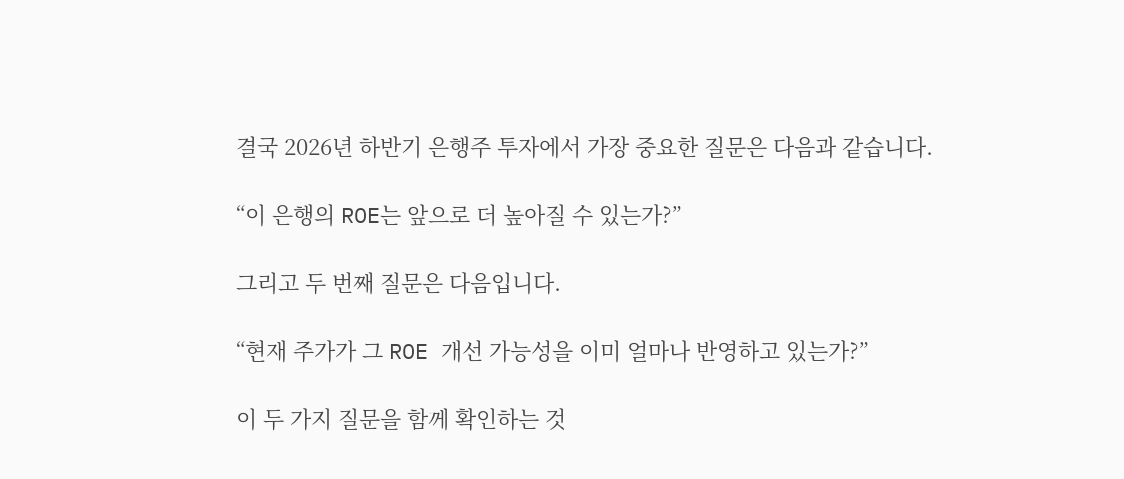결국 2026년 하반기 은행주 투자에서 가장 중요한 질문은 다음과 같습니다.

“이 은행의 ROE는 앞으로 더 높아질 수 있는가?”

그리고 두 번째 질문은 다음입니다.

“현재 주가가 그 ROE 개선 가능성을 이미 얼마나 반영하고 있는가?”

이 두 가지 질문을 함께 확인하는 것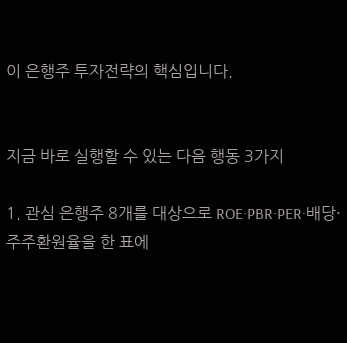이 은행주 투자전략의 핵심입니다.


지금 바로 실행할 수 있는 다음 행동 3가지

1. 관심 은행주 8개를 대상으로 ROE·PBR·PER·배당·주주환원율을 한 표에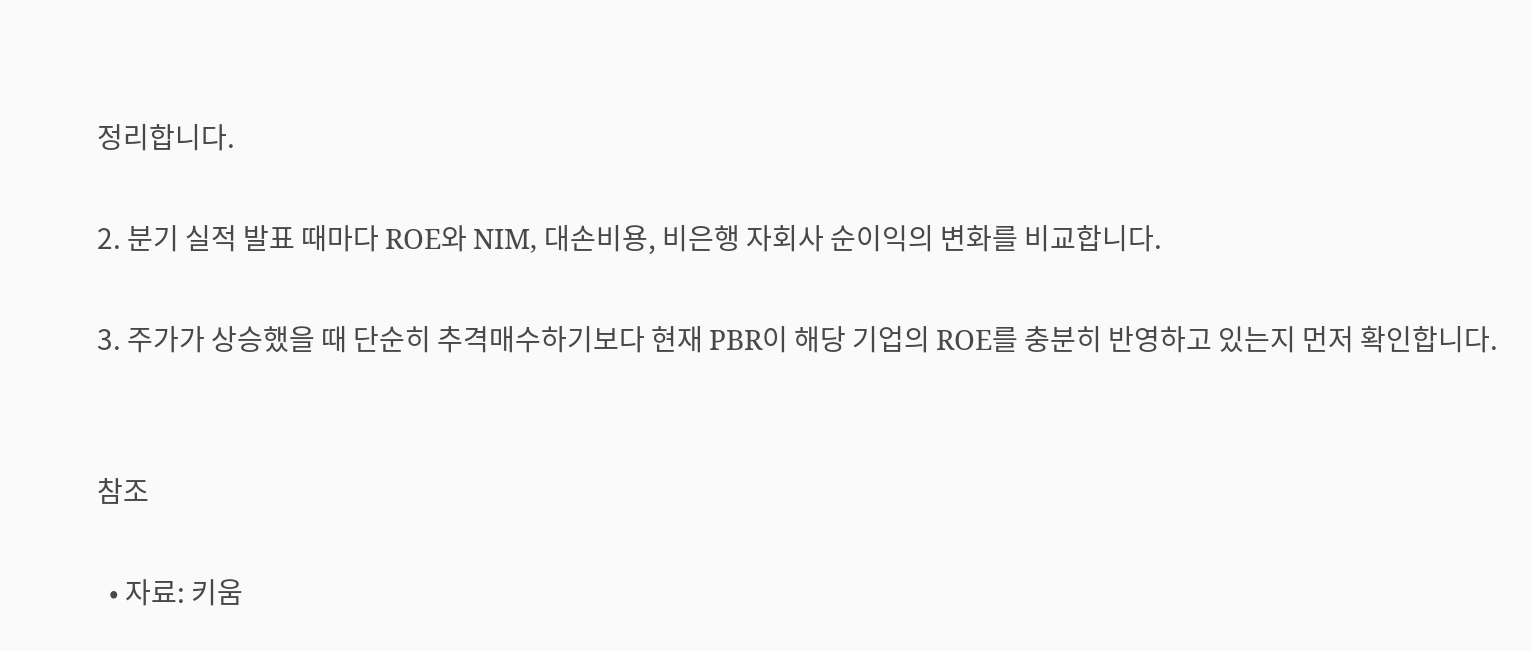정리합니다.

2. 분기 실적 발표 때마다 ROE와 NIM, 대손비용, 비은행 자회사 순이익의 변화를 비교합니다.

3. 주가가 상승했을 때 단순히 추격매수하기보다 현재 PBR이 해당 기업의 ROE를 충분히 반영하고 있는지 먼저 확인합니다.


참조

  • 자료: 키움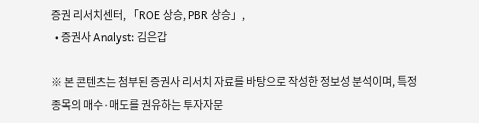증권 리서치센터, 「ROE 상승, PBR 상승」,
  • 증권사 Analyst: 김은갑

※ 본 콘텐츠는 첨부된 증권사 리서치 자료를 바탕으로 작성한 정보성 분석이며, 특정 종목의 매수·매도를 권유하는 투자자문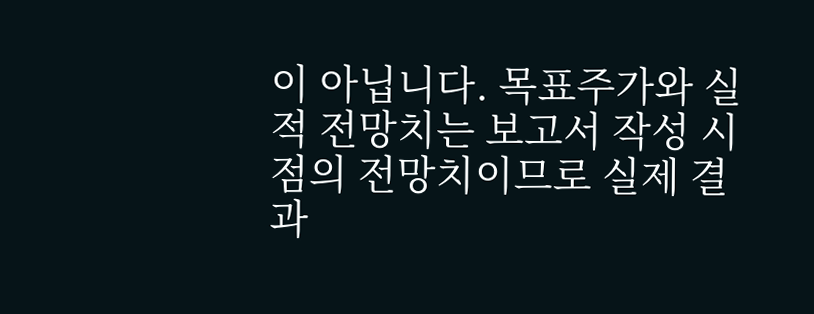이 아닙니다. 목표주가와 실적 전망치는 보고서 작성 시점의 전망치이므로 실제 결과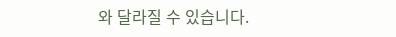와 달라질 수 있습니다.